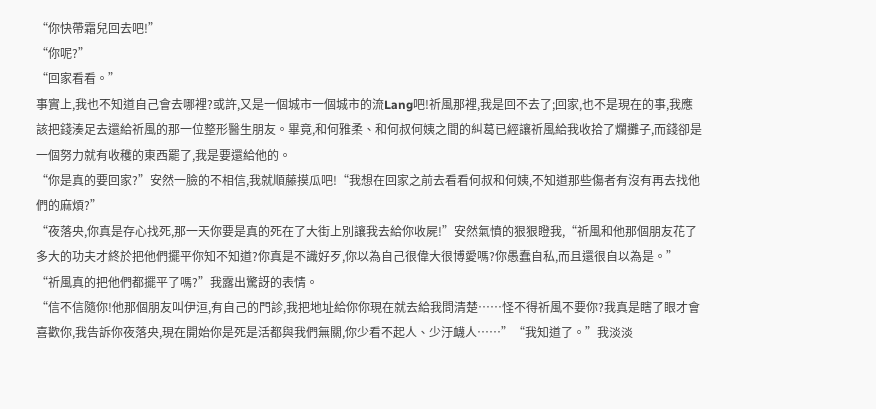“你快帶霜兒回去吧!”
“你呢?”
“回家看看。”
事實上,我也不知道自己會去哪裡?或許,又是一個城市一個城市的流Lang吧!祈風那裡,我是回不去了;回家,也不是現在的事,我應該把錢湊足去還給祈風的那一位整形醫生朋友。畢竟,和何雅柔、和何叔何姨之間的糾葛已經讓祈風給我收拾了爛攤子,而錢卻是一個努力就有收穫的東西罷了,我是要還給他的。
“你是真的要回家?”安然一臉的不相信,我就順藤摸瓜吧!“我想在回家之前去看看何叔和何姨,不知道那些傷者有沒有再去找他們的麻煩?”
“夜落央,你真是存心找死,那一天你要是真的死在了大街上別讓我去給你收屍!”安然氣憤的狠狠瞪我,“祈風和他那個朋友花了多大的功夫才終於把他們擺平你知不知道?你真是不識好歹,你以為自己很偉大很博愛嗎?你愚蠢自私,而且還很自以為是。”
“祈風真的把他們都擺平了嗎?”我露出驚訝的表情。
“信不信隨你!他那個朋友叫伊洹,有自己的門診,我把地址給你你現在就去給我問清楚……怪不得祈風不要你?我真是瞎了眼才會喜歡你,我告訴你夜落央,現在開始你是死是活都與我們無關,你少看不起人、少汙衊人……”“我知道了。”我淡淡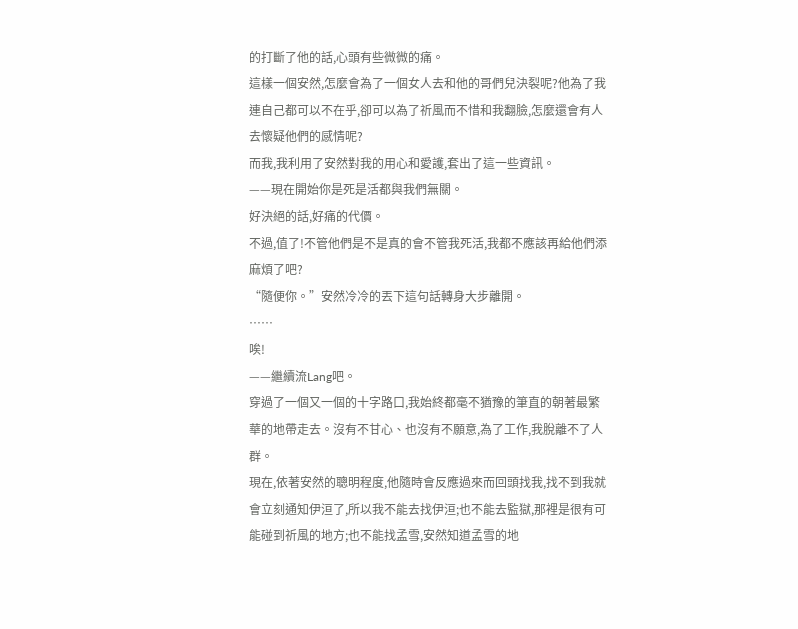的打斷了他的話,心頭有些微微的痛。
這樣一個安然,怎麼會為了一個女人去和他的哥們兒決裂呢?他為了我連自己都可以不在乎,卻可以為了祈風而不惜和我翻臉,怎麼還會有人去懷疑他們的感情呢?
而我,我利用了安然對我的用心和愛護,套出了這一些資訊。
——現在開始你是死是活都與我們無關。
好決絕的話,好痛的代價。
不過,值了!不管他們是不是真的會不管我死活,我都不應該再給他們添麻煩了吧?
“隨便你。”安然冷冷的丟下這句話轉身大步離開。
……
唉!
——繼續流Lang吧。
穿過了一個又一個的十字路口,我始終都毫不猶豫的筆直的朝著最繁華的地帶走去。沒有不甘心、也沒有不願意,為了工作,我脫離不了人群。
現在,依著安然的聰明程度,他隨時會反應過來而回頭找我,找不到我就會立刻通知伊洹了,所以我不能去找伊洹;也不能去監獄,那裡是很有可能碰到祈風的地方;也不能找孟雪,安然知道孟雪的地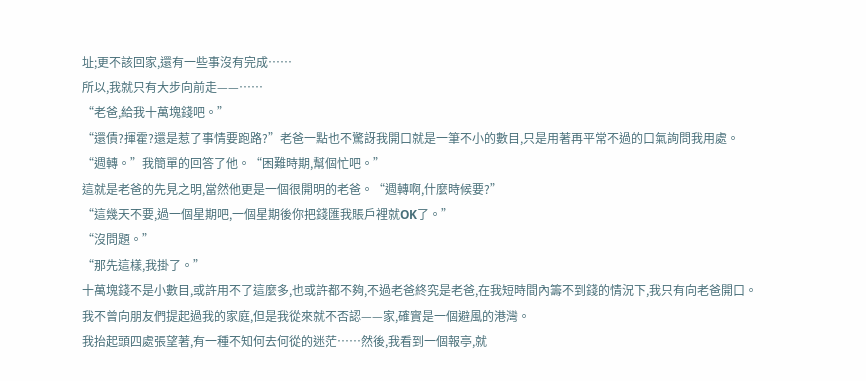址;更不該回家,還有一些事沒有完成……
所以,我就只有大步向前走——……
“老爸,給我十萬塊錢吧。”
“還債?揮霍?還是惹了事情要跑路?”老爸一點也不驚訝我開口就是一筆不小的數目,只是用著再平常不過的口氣詢問我用處。
“週轉。”我簡單的回答了他。“困難時期,幫個忙吧。”
這就是老爸的先見之明,當然他更是一個很開明的老爸。“週轉啊,什麼時候要?”
“這幾天不要,過一個星期吧,一個星期後你把錢匯我賬戶裡就OK了。”
“沒問題。”
“那先這樣,我掛了。”
十萬塊錢不是小數目,或許用不了這麼多,也或許都不夠,不過老爸終究是老爸,在我短時間內籌不到錢的情況下,我只有向老爸開口。
我不曾向朋友們提起過我的家庭,但是我從來就不否認——家,確實是一個避風的港灣。
我抬起頭四處張望著,有一種不知何去何從的迷茫……然後,我看到一個報亭,就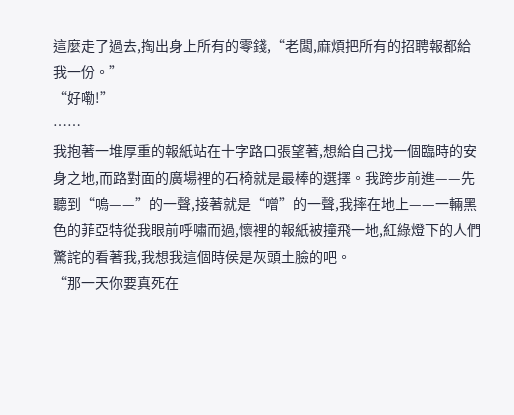這麼走了過去,掏出身上所有的零錢,“老闆,麻煩把所有的招聘報都給我一份。”
“好嘞!”
……
我抱著一堆厚重的報紙站在十字路口張望著,想給自己找一個臨時的安身之地,而路對面的廣場裡的石椅就是最棒的選擇。我跨步前進——先聽到“嗚——”的一聲,接著就是“噌”的一聲,我摔在地上——一輛黑色的菲亞特從我眼前呼嘯而過,懷裡的報紙被撞飛一地,紅綠燈下的人們驚詫的看著我,我想我這個時侯是灰頭土臉的吧。
“那一天你要真死在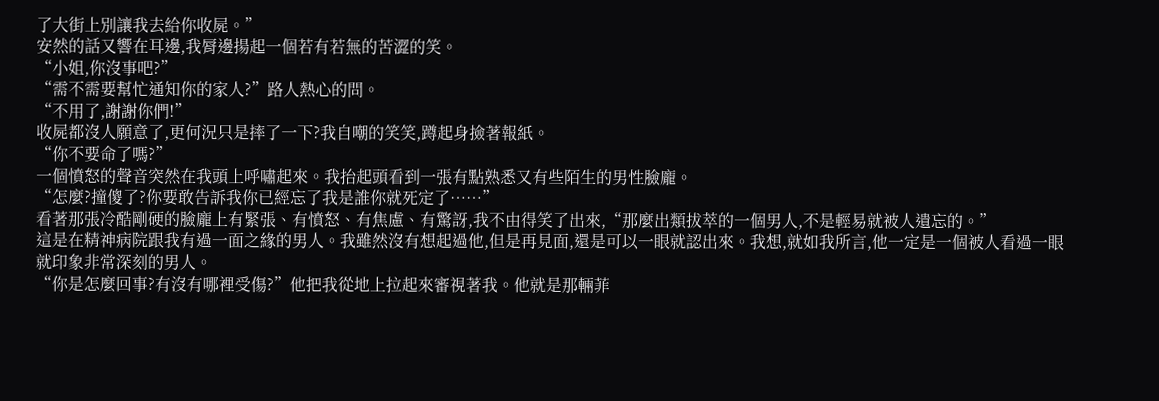了大街上別讓我去給你收屍。”
安然的話又響在耳邊,我脣邊揚起一個若有若無的苦澀的笑。
“小姐,你沒事吧?”
“需不需要幫忙通知你的家人?”路人熱心的問。
“不用了,謝謝你們!”
收屍都沒人願意了,更何況只是摔了一下?我自嘲的笑笑,蹲起身撿著報紙。
“你不要命了嗎?”
一個憤怒的聲音突然在我頭上呼嘯起來。我抬起頭看到一張有點熟悉又有些陌生的男性臉龐。
“怎麼?撞傻了?你要敢告訴我你已經忘了我是誰你就死定了……”
看著那張冷酷剛硬的臉龐上有緊張、有憤怒、有焦慮、有驚訝,我不由得笑了出來,“那麼出類拔萃的一個男人,不是輕易就被人遺忘的。”
這是在精神病院跟我有過一面之緣的男人。我雖然沒有想起過他,但是再見面,還是可以一眼就認出來。我想,就如我所言,他一定是一個被人看過一眼就印象非常深刻的男人。
“你是怎麼回事?有沒有哪裡受傷?”他把我從地上拉起來審視著我。他就是那輛菲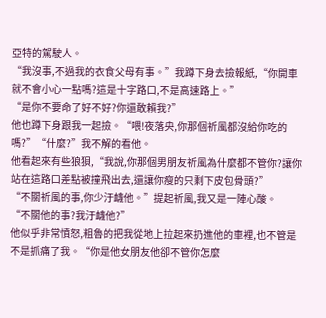亞特的駕駛人。
“我沒事,不過我的衣食父母有事。”我蹲下身去撿報紙,“你開車就不會小心一點嗎?這是十字路口,不是高速路上。”
“是你不要命了好不好?你還敢賴我?”
他也蹲下身跟我一起撿。“喂!夜落央,你那個祈風都沒給你吃的嗎?”“什麼?”我不解的看他。
他看起來有些狼狽,“我說,你那個男朋友祈風為什麼都不管你?讓你站在這路口差點被撞飛出去,還讓你瘦的只剩下皮包骨頭?”
“不關祈風的事,你少汙衊他。”提起祈風,我又是一陣心酸。
“不關他的事?我汙衊他?”
他似乎非常憤怒,粗魯的把我從地上拉起來扔進他的車裡,也不管是不是抓痛了我。“你是他女朋友他卻不管你怎麼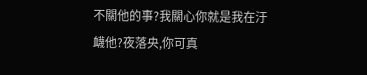不關他的事?我關心你就是我在汙衊他?夜落央,你可真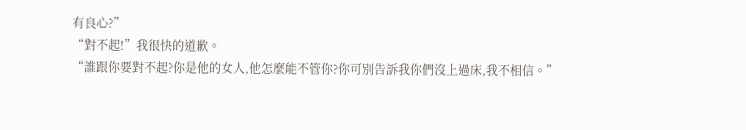有良心?”
“對不起!”我很快的道歉。
“誰跟你要對不起?你是他的女人,他怎麼能不管你?你可別告訴我你們沒上過床,我不相信。”